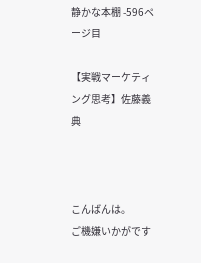静かな本棚 -596ページ目

【実戦マーケティング思考】佐藤義典



こんばんは。
ご機嫌いかがです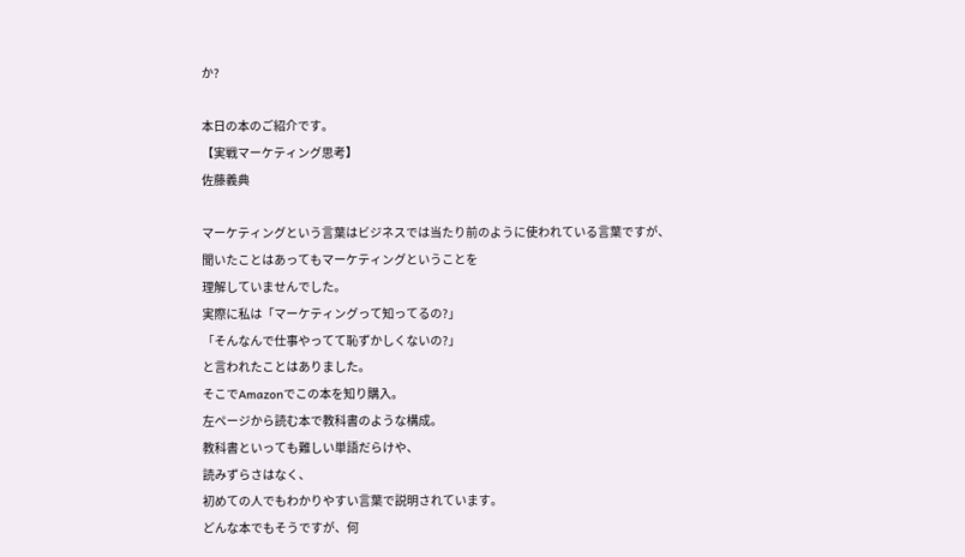か?

本日の本のご紹介です。
【実戦マーケティング思考】
佐藤義典

マーケティングという言葉はビジネスでは当たり前のように使われている言葉ですが、
聞いたことはあってもマーケティングということを
理解していませんでした。
実際に私は「マーケティングって知ってるの?」
「そんなんで仕事やってて恥ずかしくないの?」
と言われたことはありました。
そこでAmazonでこの本を知り購入。
左ページから読む本で教科書のような構成。
教科書といっても難しい単語だらけや、
読みずらさはなく、
初めての人でもわかりやすい言葉で説明されています。
どんな本でもそうですが、何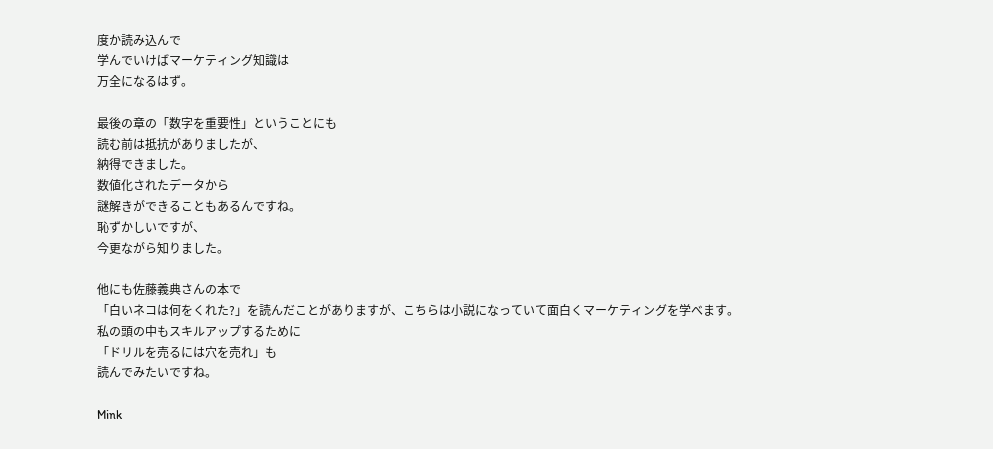度か読み込んで
学んでいけばマーケティング知識は
万全になるはず。

最後の章の「数字を重要性」ということにも
読む前は抵抗がありましたが、
納得できました。
数値化されたデータから
謎解きができることもあるんですね。
恥ずかしいですが、
今更ながら知りました。

他にも佐藤義典さんの本で
「白いネコは何をくれた?」を読んだことがありますが、こちらは小説になっていて面白くマーケティングを学べます。
私の頭の中もスキルアップするために
「ドリルを売るには穴を売れ」も
読んでみたいですね。

Mink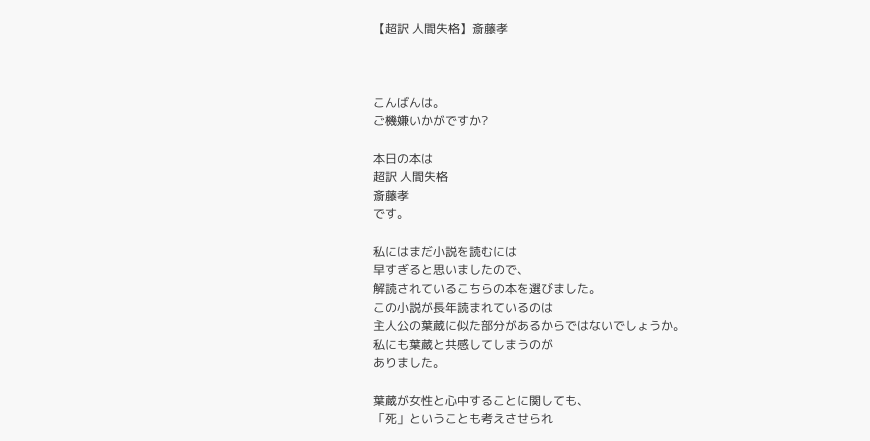【超訳 人間失格】斎藤孝



こんばんは。
ご機嫌いかがですか?

本日の本は
超訳 人間失格
斎藤孝
です。

私にはまだ小説を読むには
早すぎると思いましたので、
解読されているこちらの本を選びました。
この小説が長年読まれているのは
主人公の葉蔵に似た部分があるからではないでしょうか。
私にも葉蔵と共感してしまうのが
ありました。

葉蔵が女性と心中することに関しても、
「死」ということも考えさせられ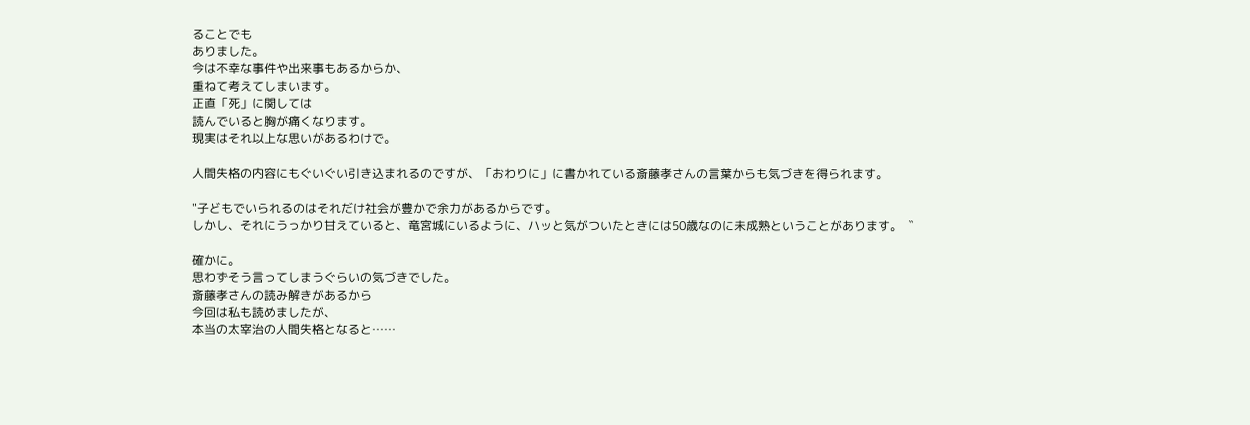ることでも
ありました。
今は不幸な事件や出来事もあるからか、
重ねて考えてしまいます。
正直「死」に関しては
読んでいると胸が痛くなります。
現実はそれ以上な思いがあるわけで。

人間失格の内容にもぐいぐい引き込まれるのですが、「おわりに」に書かれている斎藤孝さんの言葉からも気づきを得られます。

"子どもでいられるのはそれだけ社会が豊かで余力があるからです。
しかし、それにうっかり甘えていると、竜宮城にいるように、ハッと気がついたときには50歳なのに未成熟ということがあります。〝

確かに。
思わずそう言ってしまうぐらいの気づきでした。
斎藤孝さんの読み解きがあるから
今回は私も読めましたが、
本当の太宰治の人間失格となると……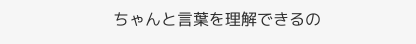ちゃんと言葉を理解できるの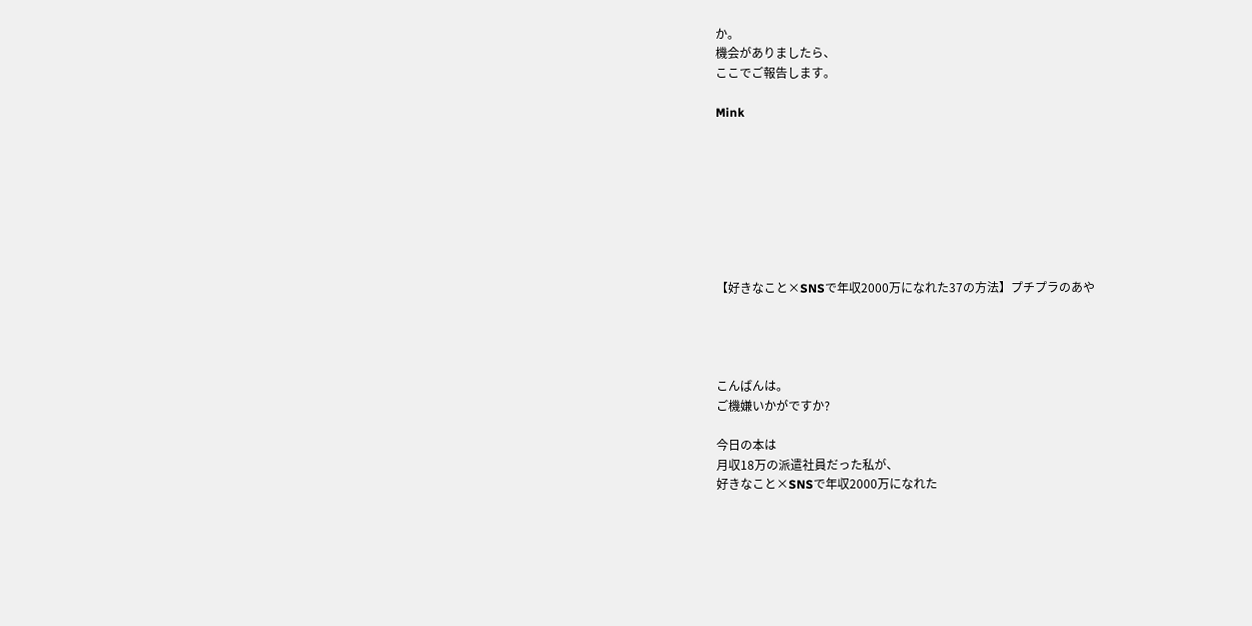か。
機会がありましたら、
ここでご報告します。

Mink








【好きなこと×SNSで年収2000万になれた37の方法】プチプラのあや




こんばんは。
ご機嫌いかがですか?

今日の本は
月収18万の派遣社員だった私が、
好きなこと×SNSで年収2000万になれた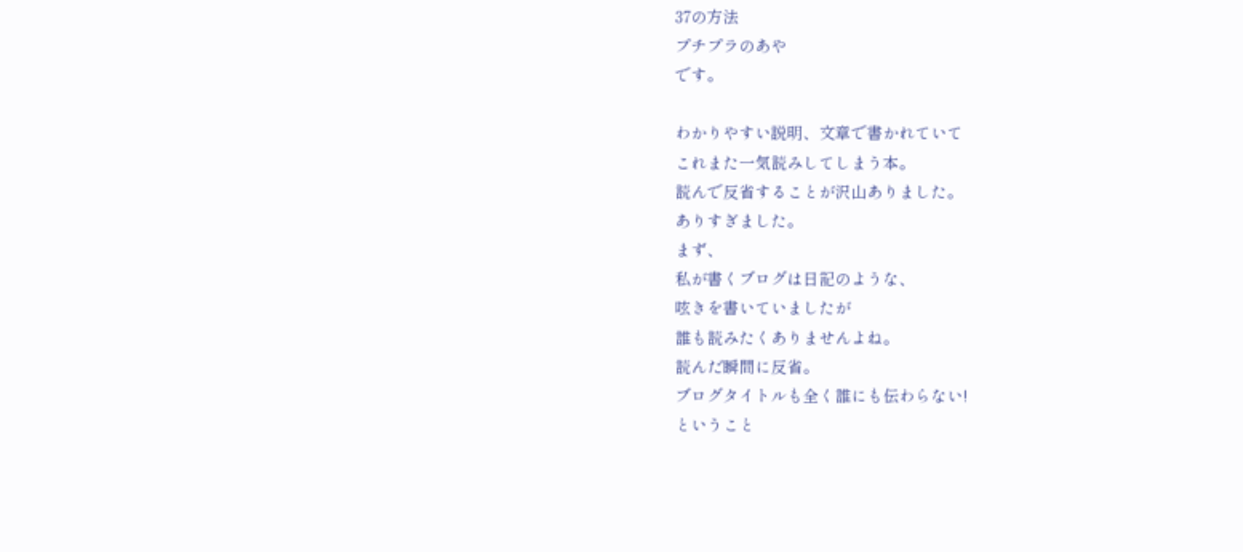37の方法
プチプラのあや
です。

わかりやすい説明、文章で書かれていて
これまた一気読みしてしまう本。
読んで反省することが沢山ありました。
ありすぎました。
まず、
私が書くブログは日記のような、
呟きを書いていましたが
誰も読みたくありませんよね。
読んだ瞬間に反省。
ブログタイトルも全く誰にも伝わらない!
ということ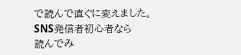で読んで直ぐに変えました。
SNS発信者初心者なら
読んでみ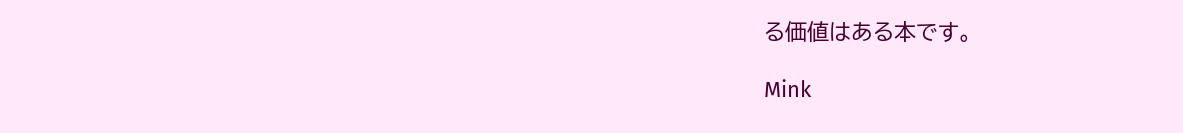る価値はある本です。

Mink